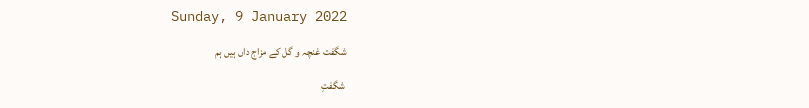Sunday, 9 January 2022

شگفت غنچہ و گل کے مزاج داں ہیں ہم

 شگفتِ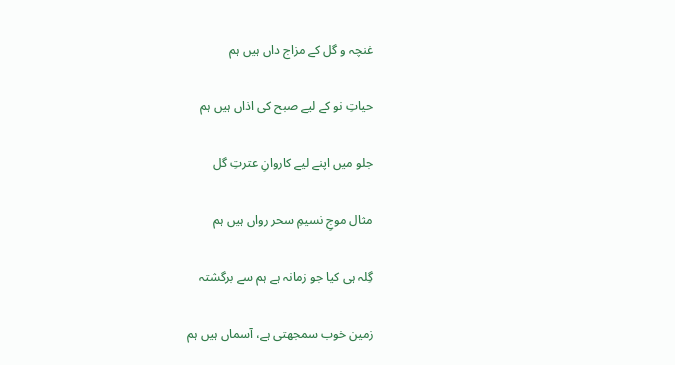غنچہ و گل کے مزاج داں ہیں ہم

حیاتِ نو کے لیے صبح کی اذاں ہیں ہم

جلو میں اپنے لیے کاروانِ عترتِ گل

مثال موجِ نسیمِ سحر رواں ہیں ہم

گِلہ ہی کیا جو زمانہ ہے ہم سے برگشتہ

زمین خوب سمجھتی ہے، آسماں ہیں ہم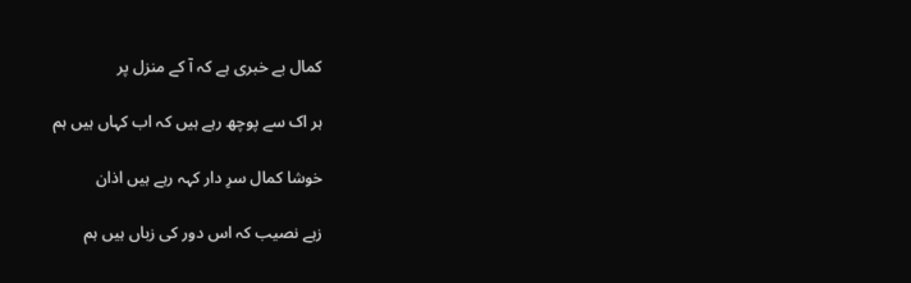کمال بے خبری ہے کہ آ کے منزل پر

ہر اک سے پوچھ رہے ہیں کہ اب کہاں ہیں ہم

خوشا کمال سرِ دار کہہ رہے ہیں اذان

زہے نصیب کہ اس دور کی زباں ہیں ہم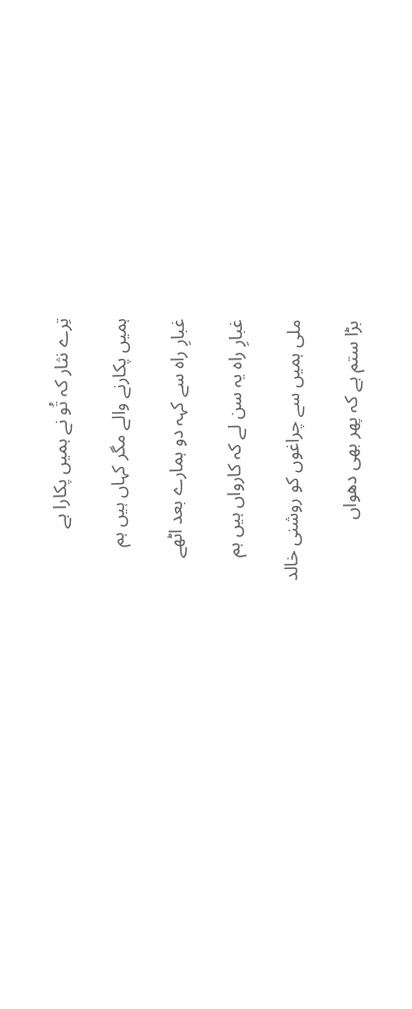تِرے نثار کہ تُو نے ہمیں پکارا ہے

ہمیں پکارنے والے مگر کہاں ہیں ہم

غبارِ راہ سے کہہ دو ہمارے بعد اٹھے

غبارِ راہ یہ سن لے کہ کارواں ہیں ہم

ملی ہمیں سے چراغوں کو روشنی خالد

بڑا ستم ہے کہ پھر بھی دھواں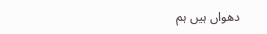دھواں ہیں ہم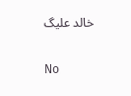خالد علیگ

No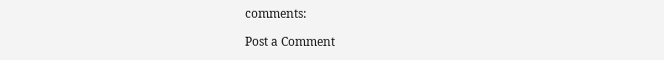comments:

Post a Comment